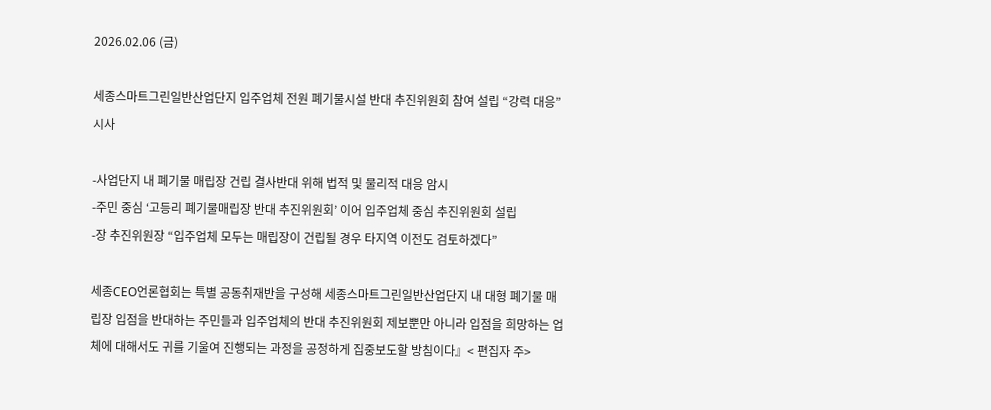2026.02.06 (금)

세종스마트그린일반산업단지 입주업체 전원 폐기물시설 반대 추진위원회 참여 설립 “강력 대응” 시사

-사업단지 내 폐기물 매립장 건립 결사반대 위해 법적 및 물리적 대응 암시
-주민 중심 ‘고등리 폐기물매립장 반대 추진위원회’ 이어 입주업체 중심 추진위원회 설립
-장 추진위원장 “입주업체 모두는 매립장이 건립될 경우 타지역 이전도 검토하겠다”

세종CEO언론협회는 특별 공동취재반을 구성해 세종스마트그린일반산업단지 내 대형 폐기물 매립장 입점을 반대하는 주민들과 입주업체의 반대 추진위원회 제보뿐만 아니라 입점을 희망하는 업체에 대해서도 귀를 기울여 진행되는 과정을 공정하게 집중보도할 방침이다』< 편집자 주>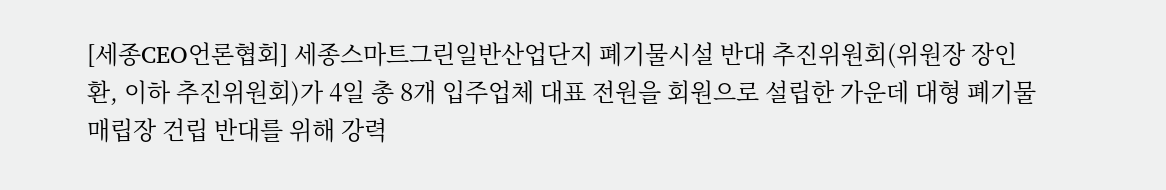[세종CEO언론협회] 세종스마트그린일반산업단지 폐기물시설 반대 추진위원회(위원장 장인환, 이하 추진위원회)가 4일 총 8개 입주업체 대표 전원을 회원으로 설립한 가운데 대형 폐기물 매립장 건립 반대를 위해 강력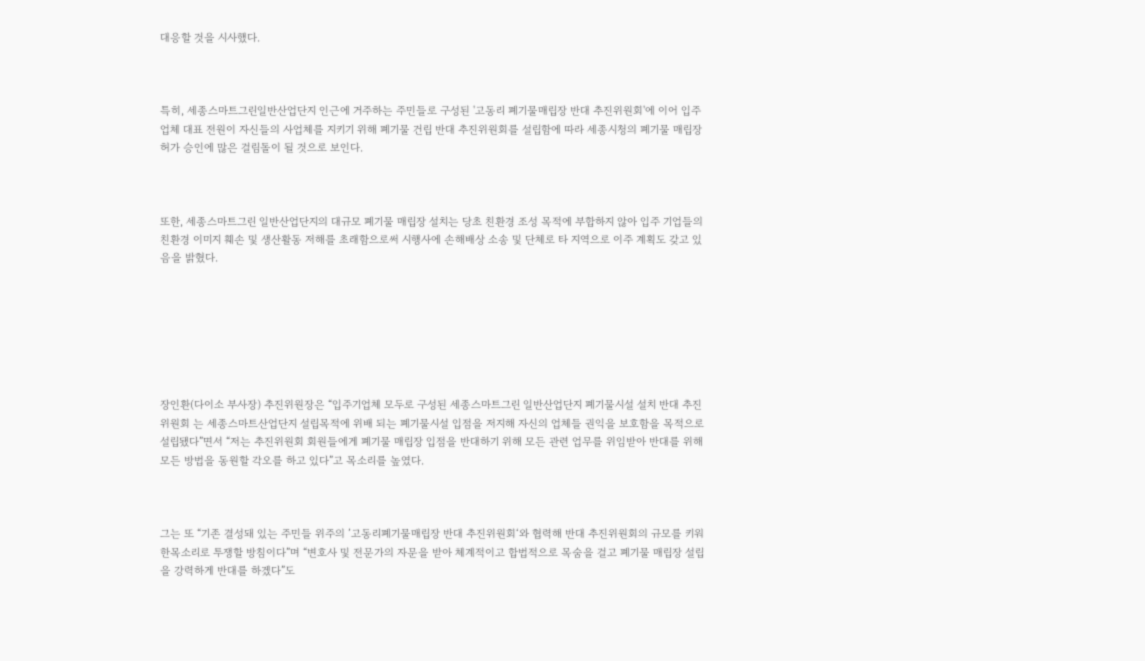대응할 것을 시사했다.



특히, 세종스마트그린일반산업단지 인근에 거주하는 주민들로 구성된 '고동리 폐기물매립장 반대 추진위원회'에 이어 입주업체 대표 전원이 자신들의 사업체를 지키기 위해 폐기물 건립 반대 추진위원회를 설립함에 따라 세종시청의 폐기물 매립장 허가 승인에 많은 걸림돌이 될 것으로 보인다.



또한, 세종스마트그린 일반산업단지의 대규모 폐기물 매립장 설치는 당초 친환경 조성 목적에 부합하지 않아 입주 기업들의 친환경 이미지 훼손 및 생산활동 저해를 초래함으로써 시행사에 손해배상 소송 및 단체로 타 지역으로 이주 계획도 갖고 있음을 밝혔다.







장인환(다이소 부사장) 추진위원장은 “입주기업체 모두로 구성된 세종스마트그린 일반산업단지 폐기물시설 설치 반대 추진위원회 는 세종스마트산업단지 설립목적에 위배 되는 폐기물시설 입점을 저지해 자신의 업체들 권익을 보호함을 목적으로 설립됐다”면서 “저는 추진위원회 회원들에게 폐기물 매립장 입점을 반대하기 위해 모든 관련 업무를 위임받아 반대를 위해 모든 방법을 동원할 각오를 하고 있다”고 목소리를 높였다.



그는 또 “기존 결성돼 있는 주민들 위주의 ’고동리폐기물매립장 반대 추진위원회‘와 협력해 반대 추진위원회의 규모를 키워 한목소리로 투쟁할 방침이다”며 “변호사 및 전문가의 자문을 받아 체계적이고 합법적으로 목숨을 걸고 폐기물 매립장 설립을 강력하게 반대를 하겠다”도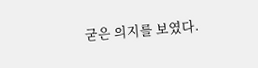굳은 의지를 보였다.